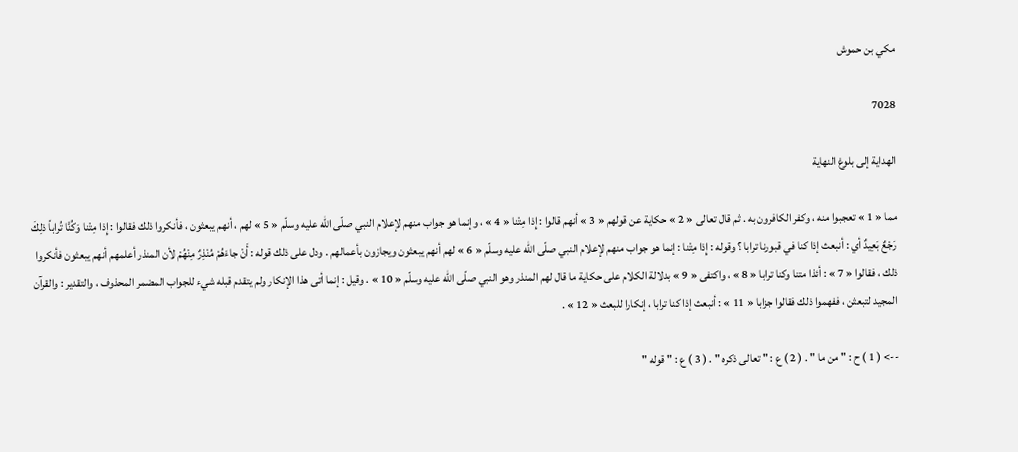مكي بن حموش

7028

الهداية إلى بلوغ النهاية

مما « 1 » تعجبوا منه ، وكفر الكافرون به . ثم قال تعالى « 2 » حكاية عن قولهم « 3 » أنهم قالوا : إِذا مِتْنا « 4 » ، وإنما هو جواب منهم لإعلام النبي صلّى اللّه عليه وسلّم « 5 » لهم ، أنهم يبعثون ، فأنكروا ذلك فقالوا : إِذا مِتْنا وَكُنَّا تُراباً ذلِكَ رَجْعٌ بَعِيدٌ أي : أنبعث إذا كنا في قبورنا ترابا ؟ وقوله : إِذا مِتْنا : إنما هو جواب منهم لإعلام النبي صلّى اللّه عليه وسلّم « 6 » لهم أنهم يبعثون ويجازون بأعمالهم . ودل على ذلك قوله : أَنْ جاءَهُمْ مُنْذِرٌ مِنْهُمْ لأن المنذر أعلمهم أنهم يبعثون فأنكروا ذلك ، فقالوا « 7 » : أئذا متنا وكنا ترابا « 8 » ، واكتفى « 9 » بدلالة الكلام على حكاية ما قال لهم المنذر وهو النبي صلّى اللّه عليه وسلّم « 10 » . وقيل : إنما أتى هذا الإنكار ولم يتقدم قبله شيء للجواب المضمر المحذوف ، والتقدير : والقرآن المجيد لتبعثن ، ففهموا ذلك فقالوا جزابا « 11 » : أنبعث إذا كنا ترابا ، إنكارا للبعث « 12 » .

--> ( 1 ) ح : " من ما " . ( 2 ) ع : " تعالى ذكره " . ( 3 ) ع : " قوله "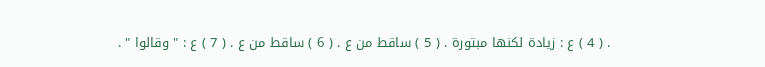. ( 4 ) ع : زيادة لكنها مبتورة . ( 5 ) ساقط من ع . ( 6 ) ساقط من ع . ( 7 ) ع : " وقالوا " .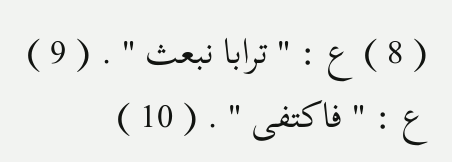( 8 ) ع : " ترابا نبعث " . ( 9 ) ع : " فاكتفى " . ( 10 )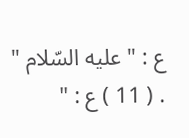ع : " عليه السّلام " . ( 11 ) ع : "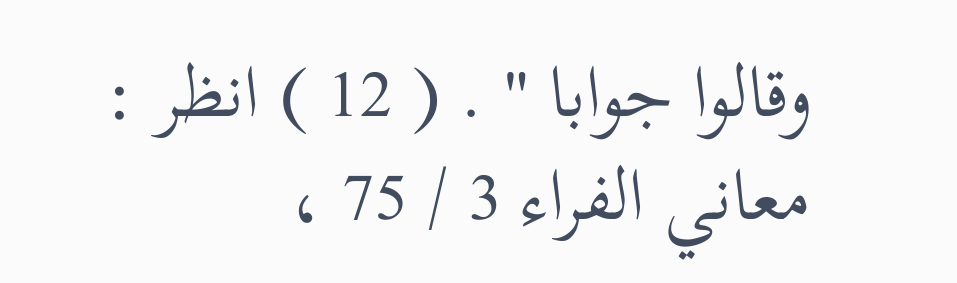وقالوا جوابا " . ( 12 ) انظر : معاني الفراء 3 / 75 ،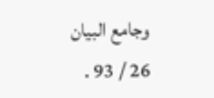وجامع البيان 26 / 93 .